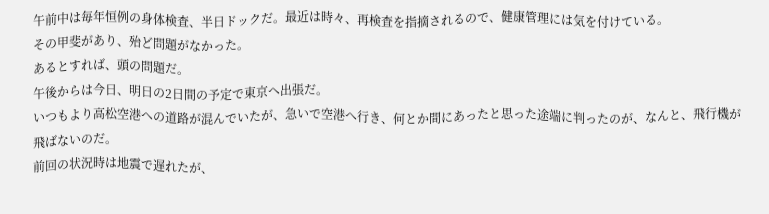午前中は毎年恒例の身体検査、半日ドックだ。最近は時々、再検査を指摘されるので、健康管理には気を付けている。
その甲斐があり、殆ど問題がなかった。
あるとすれば、頭の問題だ。
午後からは今日、明日の2日間の予定で東京へ出張だ。
いつもより高松空港への道路が混んでいたが、急いで空港へ行き、何とか間にあったと思った途端に判ったのが、なんと、飛行機が飛ばないのだ。
前回の状況時は地震で遅れたが、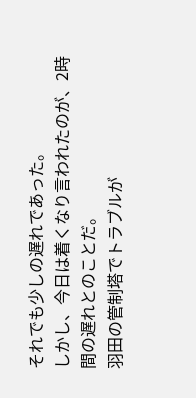それでも少しの遅れであった。
しかし、今日は着くなり言われたのが、2時間の遅れとのことだ。
羽田の管制塔でトラブルが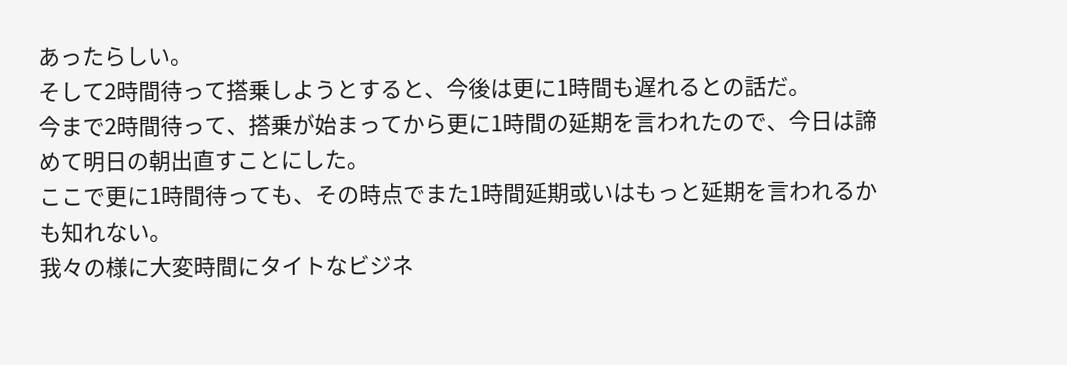あったらしい。
そして2時間待って搭乗しようとすると、今後は更に1時間も遅れるとの話だ。
今まで2時間待って、搭乗が始まってから更に1時間の延期を言われたので、今日は諦めて明日の朝出直すことにした。
ここで更に1時間待っても、その時点でまた1時間延期或いはもっと延期を言われるかも知れない。
我々の様に大変時間にタイトなビジネ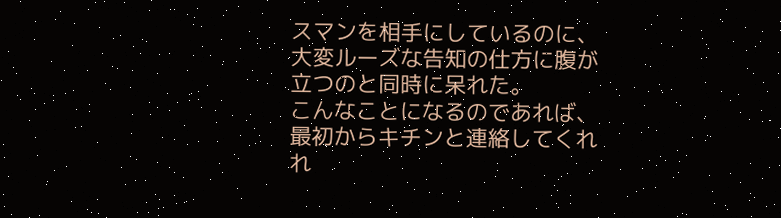スマンを相手にしているのに、大変ルーズな告知の仕方に腹が立つのと同時に呆れた。
こんなことになるのであれば、最初からキチンと連絡してくれれ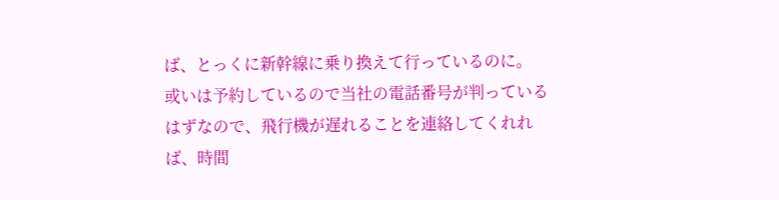ば、とっくに新幹線に乗り換えて行っているのに。
或いは予約しているので当社の電話番号が判っているはずなので、飛行機が遅れることを連絡してくれれば、時間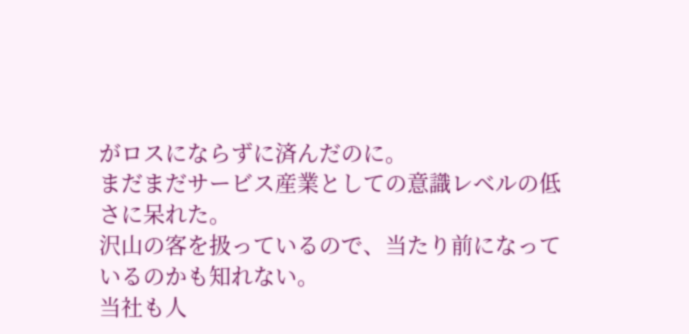がロスにならずに済んだのに。
まだまだサービス産業としての意識レベルの低さに呆れた。
沢山の客を扱っているので、当たり前になっているのかも知れない。
当社も人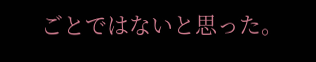ごとではないと思った。